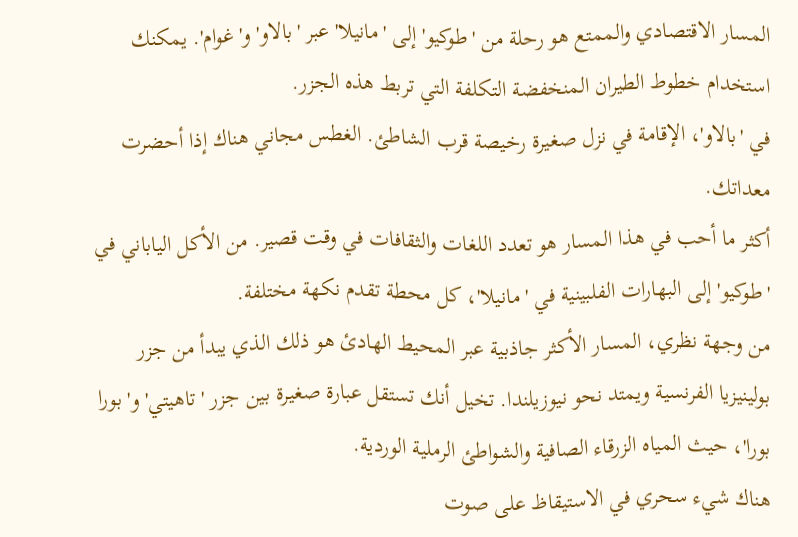المسار الاقتصادي والممتع هو رحلة من 'طوكيو' إلى 'مانيلا' عبر 'بالاو' و'غوام'. يمكنك استخدام خطوط الطيران المنخفضة التكلفة التي تربط هذه الجزر.
في 'بالاو'، الإقامة في نزل صغيرة رخيصة قرب الشاطئ. الغطس مجاني هناك إذا أحضرت معداتك.
أكثر ما أحب في هذا المسار هو تعدد اللغات والثقافات في وقت قصير. من الأكل الياباني في 'طوكيو' إلى البهارات الفلبينية في 'مانيلا'، كل محطة تقدم نكهة مختلفة.
من وجهة نظري، المسار الأكثر جاذبية عبر المحيط الهادئ هو ذلك الذي يبدأ من جزر بولينيزيا الفرنسية ويمتد نحو نيوزيلندا. تخيل أنك تستقل عبارة صغيرة بين جزر 'تاهيتي' و'بورا بورا'، حيث المياه الزرقاء الصافية والشواطئ الرملية الوردية.
هناك شيء سحري في الاستيقاظ على صوت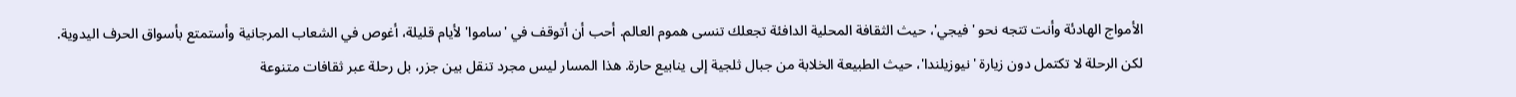الأمواج الهادئة وأنت تتجه نحو 'فيجي'، حيث الثقافة المحلية الدافئة تجعلك تنسى هموم العالم. أحب أن أتوقف في 'ساموا' لأيام قليلة، أغوص في الشعاب المرجانية وأستمتع بأسواق الحرف اليدوية.
لكن الرحلة لا تكتمل دون زيارة 'نيوزيلندا'، حيث الطبيعة الخلابة من جبال ثلجية إلى ينابيع حارة. هذا المسار ليس مجرد تنقل بين جزر، بل رحلة عبر ثقافات متنوعة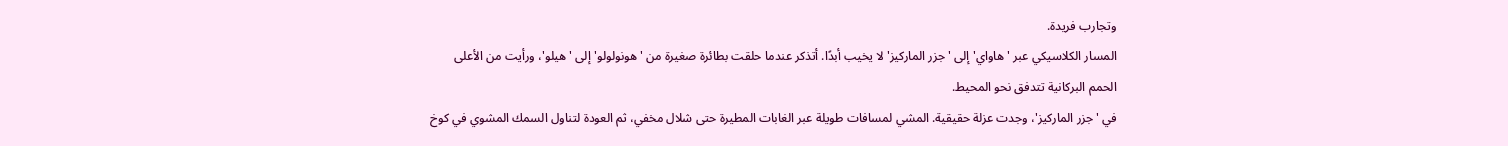وتجارب فريدة.
المسار الكلاسيكي عبر 'هاواي' إلى 'جزر الماركيز' لا يخيب أبدًا. أتذكر عندما حلقت بطائرة صغيرة من 'هونولولو' إلى 'هيلو'، ورأيت من الأعلى الحمم البركانية تتدفق نحو المحيط.
في 'جزر الماركيز'، وجدت عزلة حقيقية. المشي لمسافات طويلة عبر الغابات المطيرة حتى شلال مخفي، ثم العودة لتناول السمك المشوي في كوخ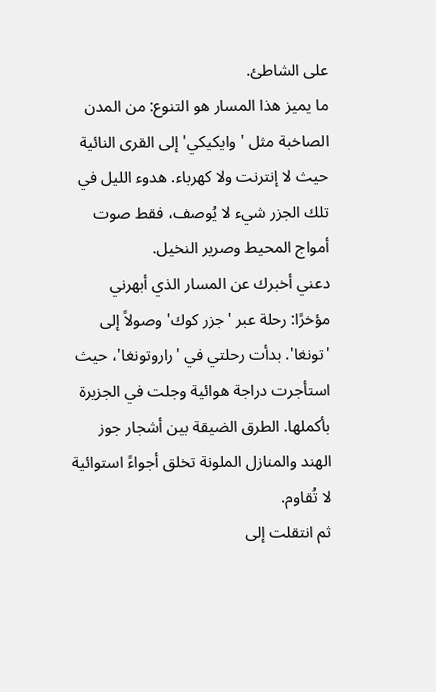على الشاطئ.
ما يميز هذا المسار هو التنوع: من المدن الصاخبة مثل 'وايكيكي' إلى القرى النائية حيث لا إنترنت ولا كهرباء. هدوء الليل في تلك الجزر شيء لا يُوصف، فقط صوت أمواج المحيط وصرير النخيل.
دعني أخبرك عن المسار الذي أبهرني مؤخرًا: رحلة عبر 'جزر كوك' وصولاً إلى 'تونغا'. بدأت رحلتي في 'راروتونغا'، حيث استأجرت دراجة هوائية وجلت في الجزيرة بأكملها. الطرق الضيقة بين أشجار جوز الهند والمنازل الملونة تخلق أجواءً استوائية لا تُقاوم.
ثم انتقلت إلى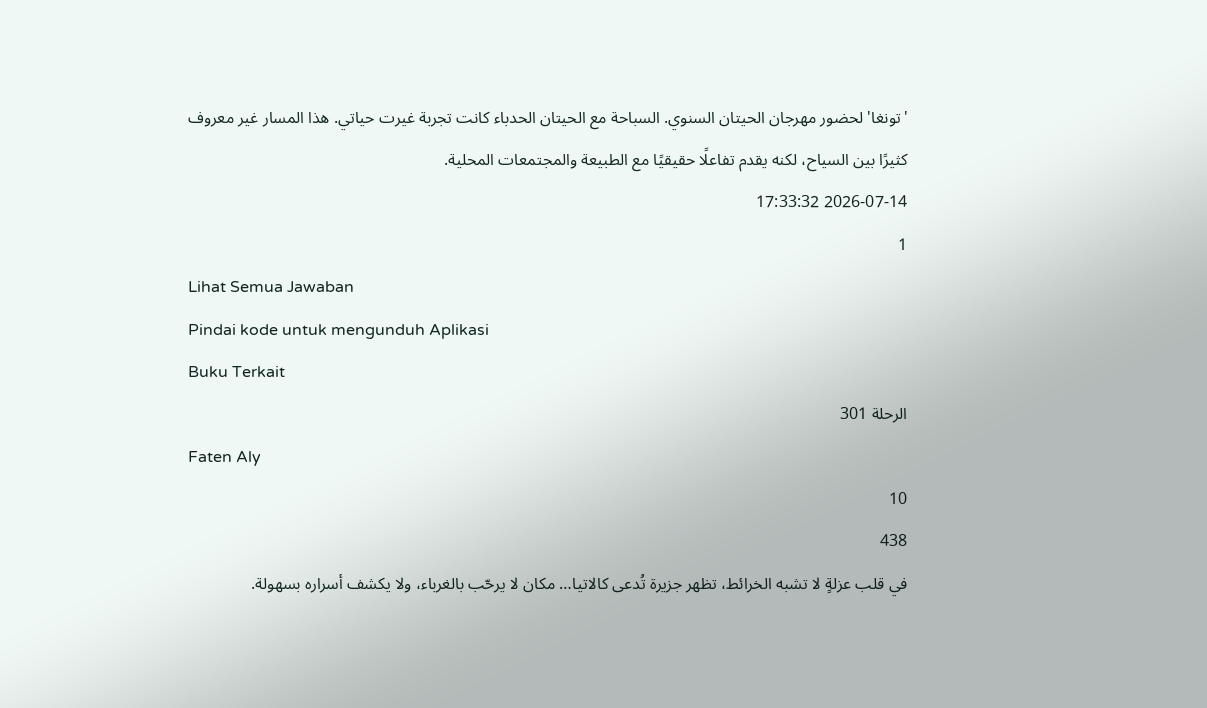'تونغا' لحضور مهرجان الحيتان السنوي. السباحة مع الحيتان الحدباء كانت تجربة غيرت حياتي. هذا المسار غير معروف كثيرًا بين السياح، لكنه يقدم تفاعلًا حقيقيًا مع الطبيعة والمجتمعات المحلية.
2026-07-14 17:33:32
1
Lihat Semua Jawaban
Pindai kode untuk mengunduh Aplikasi
Buku Terkait
الرحلة 301
Faten Aly
10
438
في قلب عزلةٍ لا تشبه الخرائط، تظهر جزيرة تُدعى كالاتيا… مكان لا يرحّب بالغرباء، ولا يكشف أسراره بسهولة.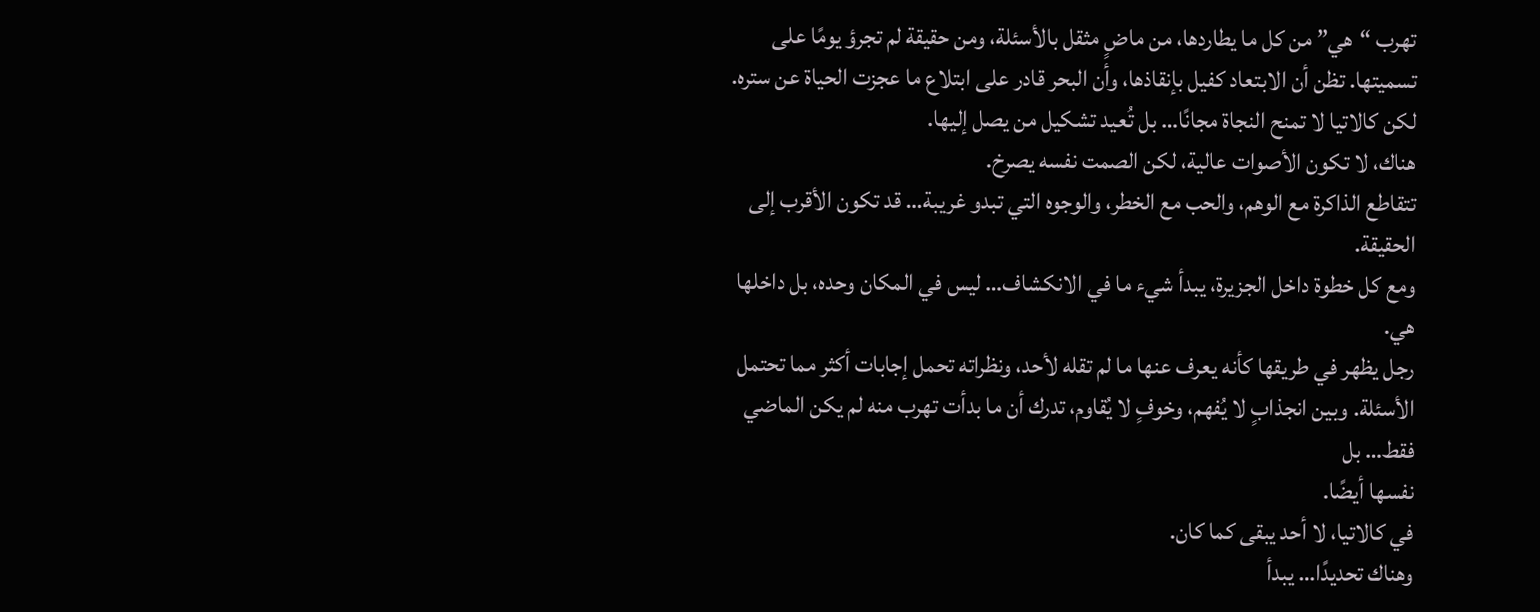تهرب “هي” من كل ما يطاردها، من ماضٍ مثقل بالأسئلة، ومن حقيقة لم تجرؤ يومًا على تسميتها. تظن أن الابتعاد كفيل بإنقاذها، وأن البحر قادر على ابتلاع ما عجزت الحياة عن ستره. لكن كالاتيا لا تمنح النجاة مجانًا… بل تُعيد تشكيل من يصل إليها.
هناك، لا تكون الأصوات عالية، لكن الصمت نفسه يصرخ.
تتقاطع الذاكرة مع الوهم، والحب مع الخطر، والوجوه التي تبدو غريبة… قد تكون الأقرب إلى الحقيقة.
ومع كل خطوة داخل الجزيرة، يبدأ شيء ما في الانكشاف… ليس في المكان وحده، بل داخلها هي.
رجل يظهر في طريقها كأنه يعرف عنها ما لم تقله لأحد، ونظراته تحمل إجابات أكثر مما تحتمل الأسئلة. وبين انجذابٍ لا يُفهم، وخوفٍ لا يُقاوم، تدرك أن ما بدأت تهرب منه لم يكن الماضي فقط… بل
نفسها أيضًا.
في كالاتيا، لا أحد يبقى كما كان.
وهناك تحديدًا… يبدأ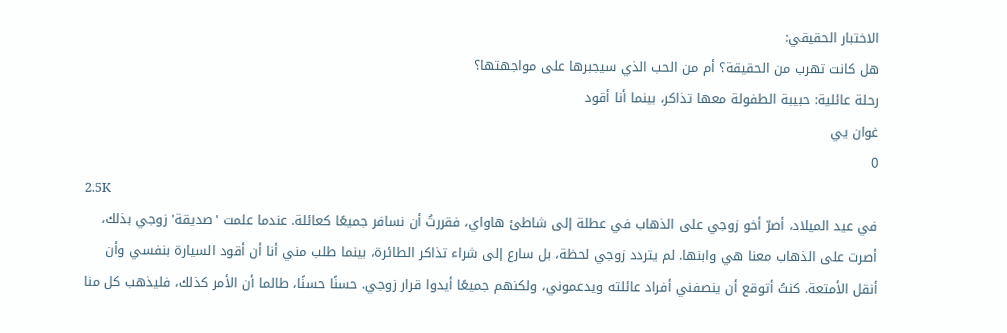الاختبار الحقيقي:
هل كانت تهرب من الحقيقة؟ أم من الحب الذي سيجبرها على مواجهتها؟
رحلة عائلية: حبيبة الطفولة معها تذاكر، بينما أنا أقود
غوان يي
0
2.5K
في عيد الميلاد، أصرّ أخو زوجي على الذهاب في عطلة إلى شاطئ هاواي، فقررتُ أن نسافر جميعًا كعائلة. عندما علمت 'صديقة' زوجي بذلك، أصرت على الذهاب معنا هي وابنها. لم يتردد زوجي لحظة، بل سارع إلى شراء تذاكر الطائرة، بينما طلب مني أنا أن أقود السيارة بنفسي وأن أنقل الأمتعة. كنتُ أتوقع أن ينصفني أفراد عائلته ويدعموني، ولكنهم جميعًا أيدوا قرار زوجي. حسنًا حسنًا، طالما أن الأمر كذلك، فليذهب كل منا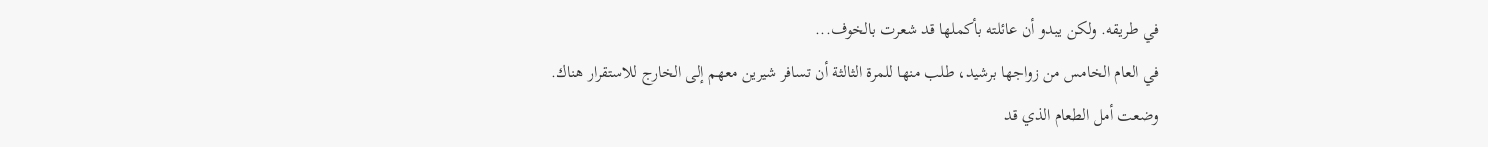في طريقه. ولكن يبدو أن عائلته بأكملها قد شعرت بالخوف...
في العام الخامس من زواجها برشيد، طلب منها للمرة الثالثة أن تسافر شيرين معهم إلى الخارج للاستقرار هناك.
وضعت أمل الطعام الذي قد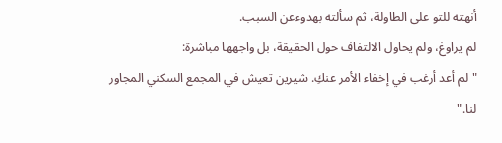أنهته للتو على الطاولة، ثم سألته بهدوءعن السبب.
لم يراوغ، ولم يحاول الالتفاف حول الحقيقة، بل واجهها مباشرة:
"لم أعد أرغب في إخفاء الأمر عنكِ. شيرين تعيش في المجمع السكني المجاور لنا."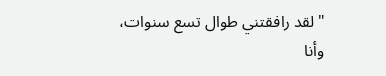"لقد رافقتني طوال تسع سنوات، وأنا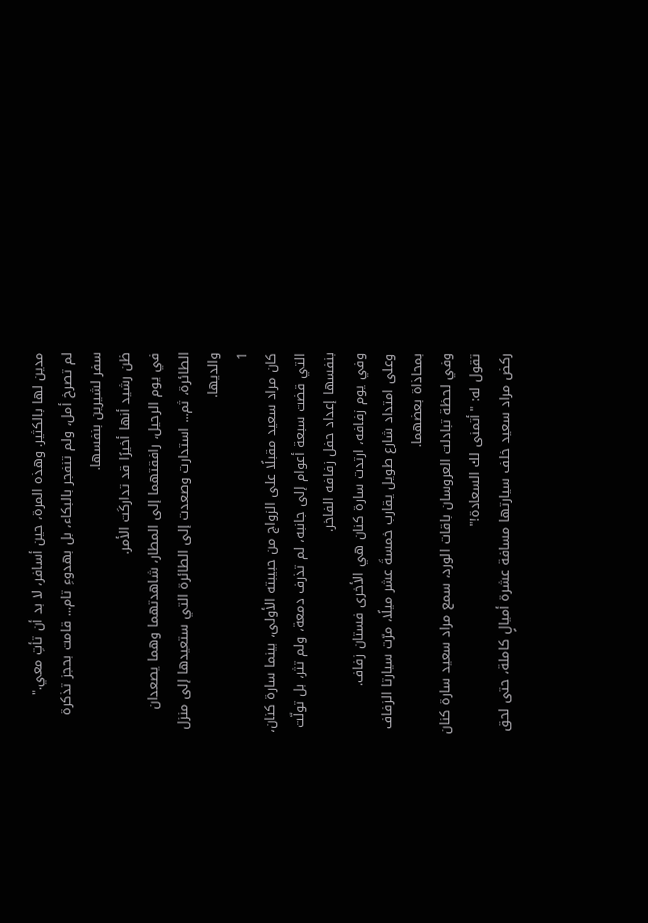مدين لها بالكثير. وهذه المرة، حين أسافر، لا بد أن تأتِ معي."
لم تصرخ أمل، ولم تنفجر بالبكاء، بل بهدوءِ تام... قامت بحجز تذكرة سفر لشيرين بنفسها.
ظن رشيد أنها أخيرًا قد تداركَت الأمر.
في يوم الرحيل، رافقتهما إلى المطار، شاهدتهما وهما يصعدان الطائرة، ثم... استدارت وصعدت إلى الطائرة التي ستعيدها إلى منزل والديها.
1
كان مراد سعيد مقبلًا على الزواج من حبيبته الأولى، بينما سارة كنان، التي قضت سبعة أعوام إلى جانبه، لم تذرف دمعة، ولم تثر، بل تولّت بنفسها إعداد حفل زفافه الفاخر.
وفي يوم زفافه، ارتدت سارة كنان هي الأخرى فستان زفاف.
وعلى امتداد شارع طويل يقارب خمسةَ عشر ميلًا، مرّت سيارتا الزفاف بمحاذاة بعضهما.
وفي لحظة تبادلت العروسان باقات الورد، سمع مراد سعيد سارة كنان تقول له: "أتمنى لك السعادة!"
ركض مراد سعيد خلف سيارتها مسافة عشرة أميالٍ كاملة، حتى لحق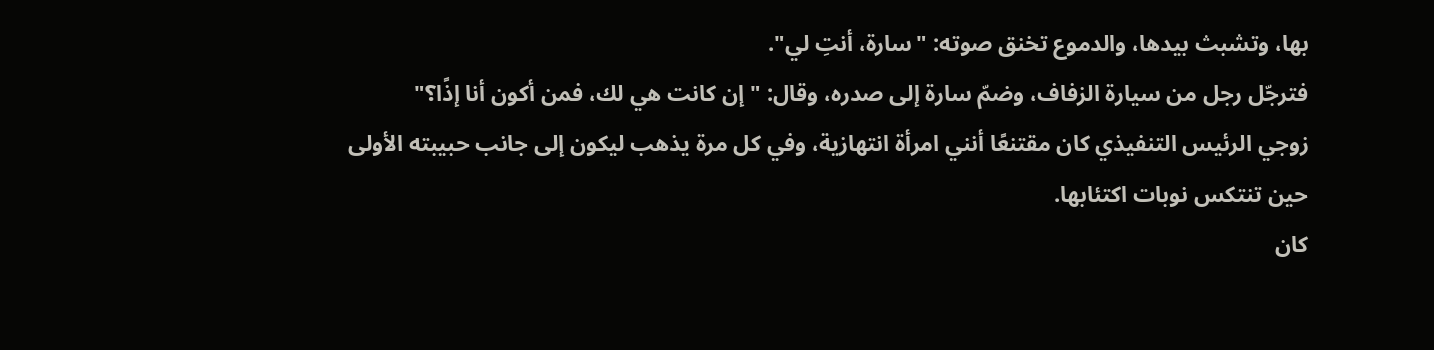بها، وتشبث بيدها، والدموع تخنق صوته: "سارة، أنتِ لي".
فترجّل رجل من سيارة الزفاف، وضمّ سارة إلى صدره، وقال: "إن كانت هي لك، فمن أكون أنا إذًا؟"
زوجي الرئيس التنفيذي كان مقتنعًا أنني امرأة انتهازية، وفي كل مرة يذهب ليكون إلى جانب حبيبته الأولى حين تنتكس نوبات اكتئابها.
كان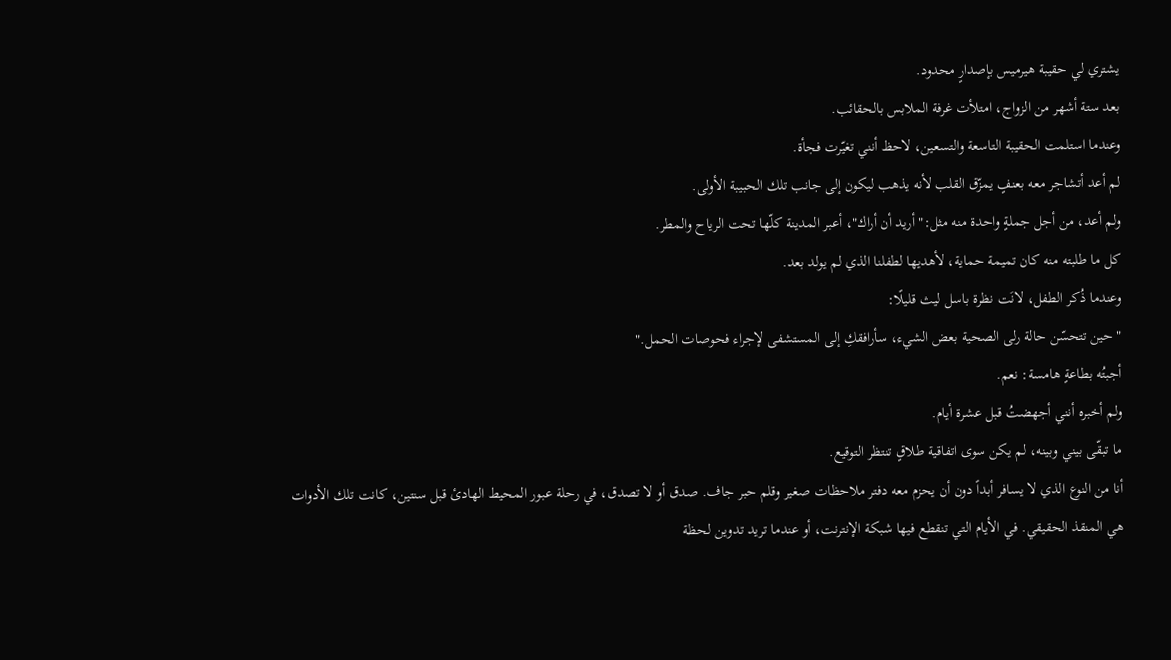يشتري لي حقيبة هيرميس بإصدارٍ محدود.
بعد ستة أشهر من الزواج، امتلأت غرفة الملابس بالحقائب.
وعندما استلمت الحقيبة التاسعة والتسعين، لاحظ أنني تغيّرت فجأة.
لم أعد أتشاجر معه بعنفٍ يمزّق القلب لأنه يذهب ليكون إلى جانب تلك الحبيبة الأولى.
ولم أعد، من أجل جملةٍ واحدة منه مثل:" أريد أن أراك"، أعبر المدينة كلّها تحت الرياح والمطر.
كل ما طلبته منه كان تميمة حماية، لأهديها لطفلنا الذي لم يولد بعد.
وعندما ذُكر الطفل، لانَت نظرة باسل ليث قليلًا:
" حين تتحسّن حالة رلى الصحية بعض الشيء، سأرافقكِ إلى المستشفى لإجراء فحوصات الحمل."
أجبتُه بطاعةٍ هامسة: نعم.
ولم أخبره أنني أجهضتُ قبل عشرة أيام.
ما تبقّى بيني وبينه، لم يكن سوى اتفاقية طلاقٍ تنتظر التوقيع.
أنا من النوع الذي لا يسافر أبداً دون أن يحزم معه دفتر ملاحظات صغير وقلم حبر جاف. صدق أو لا تصدق، في رحلة عبور المحيط الهادئ قبل سنتين، كانت تلك الأدوات هي المنقذ الحقيقي. في الأيام التي تنقطع فيها شبكة الإنترنت، أو عندما تريد تدوين لحظة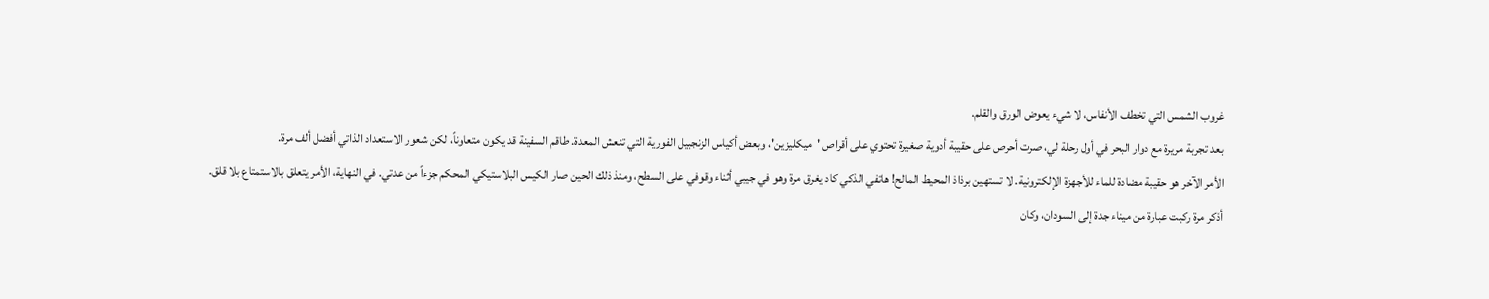غروب الشمس التي تخطف الأنفاس، لا شيء يعوض الورق والقلم.
بعد تجربة مريرة مع دوار البحر في أول رحلة لي، صرت أحرص على حقيبة أدوية صغيرة تحتوي على أقراص 'ميكليزين'، وبعض أكياس الزنجبيل الفورية التي تنعش المعدة. طاقم السفينة قد يكون متعاوناً، لكن شعور الاستعداد الذاتي أفضل ألف مرة.
الأمر الآخر هو حقيبة مضادة للماء للأجهزة الإلكترونية. لا تستهين برذاذ المحيط المالح! هاتفي الذكي كاد يغرق مرة وهو في جيبي أثناء وقوفي على السطح، ومنذ ذلك الحين صار الكيس البلاستيكي المحكم جزءاً من عدتي. في النهاية، الأمر يتعلق بالاستمتاع بلا قلق.
أذكر مرة ركبت عبارة من ميناء جدة إلى السودان، وكان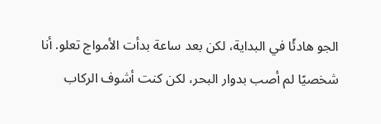الجو هادئًا في البداية، لكن بعد ساعة بدأت الأمواج تعلو. أنا شخصيًا لم أصب بدوار البحر، لكن كنت أشوف الركاب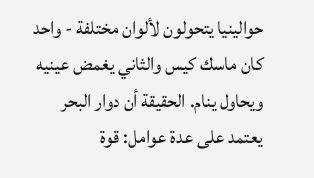حوالينيا يتحولون لألوان مختلفة - واحد كان ماسك كيس والثاني يغمض عينيه ويحاول ينام. الحقيقة أن دوار البحر يعتمد على عدة عوامل: قوة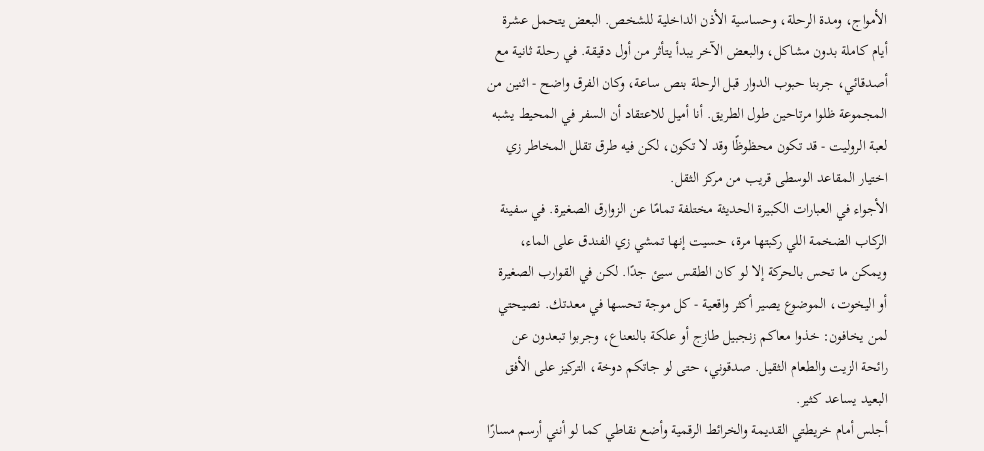الأمواج، ومدة الرحلة، وحساسية الأذن الداخلية للشخص. البعض يتحمل عشرة أيام كاملة بدون مشاكل، والبعض الآخر يبدأ يتأثر من أول دقيقة. في رحلة ثانية مع أصدقائي، جربنا حبوب الدوار قبل الرحلة بنص ساعة، وكان الفرق واضح - اثنين من المجموعة ظلوا مرتاحين طول الطريق. أنا أميل للاعتقاد أن السفر في المحيط يشبه لعبة الروليت - قد تكون محظوظًا وقد لا تكون، لكن فيه طرق تقلل المخاطر زي اختيار المقاعد الوسطى قريب من مركز الثقل.
الأجواء في العبارات الكبيرة الحديثة مختلفة تمامًا عن الزوارق الصغيرة. في سفينة الركاب الضخمة اللي ركبتها مرة، حسيت إنها تمشي زي الفندق على الماء، ويمكن ما تحس بالحركة إلا لو كان الطقس سيئ جدًا. لكن في القوارب الصغيرة أو اليخوت، الموضوع يصير أكثر واقعية - كل موجة تحسها في معدتك. نصيحتي لمن يخافون: خذوا معاكم زنجبيل طازج أو علكة بالنعناع، وجربوا تبعدون عن رائحة الزيت والطعام الثقيل. صدقوني، حتى لو جاتكم دوخة، التركيز على الأفق البعيد يساعد كثير.
أجلس أمام خريطتي القديمة والخرائط الرقمية وأضع نقاطي كما لو أنني أرسم مسارًا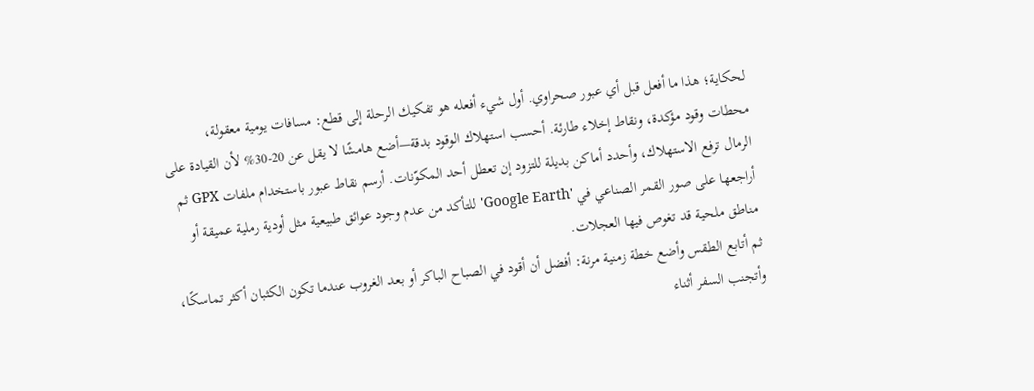لحكاية؛ هذا ما أفعل قبل أي عبور صحراوي. أول شيء أفعله هو تفكيك الرحلة إلى قطع: مسافات يومية معقولة، محطات وقود مؤكدة، ونقاط إخلاء طارئة. أحسب استهلاك الوقود بدقة—أضع هامشًا لا يقل عن 20-30% لأن القيادة على الرمال ترفع الاستهلاك، وأحدد أماكن بديلة للتزود إن تعطل أحد المكوّنات. أرسم نقاط عبور باستخدام ملفات GPX ثم أراجعها على صور القمر الصناعي في 'Google Earth' للتأكد من عدم وجود عوائق طبيعية مثل أودية رملية عميقة أو مناطق ملحية قد تغوص فيها العجلات.
ثم أتابع الطقس وأضع خطة زمنية مرنة: أفضل أن أقود في الصباح الباكر أو بعد الغروب عندما تكون الكثبان أكثر تماسكًا، وأتجنب السفر أثناء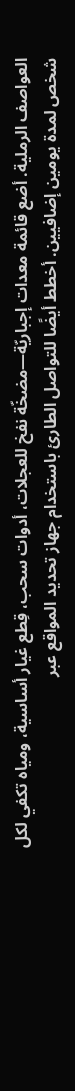العواصف الرملية. أضع قائمة معدات إجباريّة—مضخّة نفخ للعجلات، أدوات سحب، قِطع غيار أساسية، ومياه تكفي لكل شخص لمدة يومين إضافيين. أخطط أيضًا للتواصل الطارئ باستخدام جهاز تحديد المواقع عبر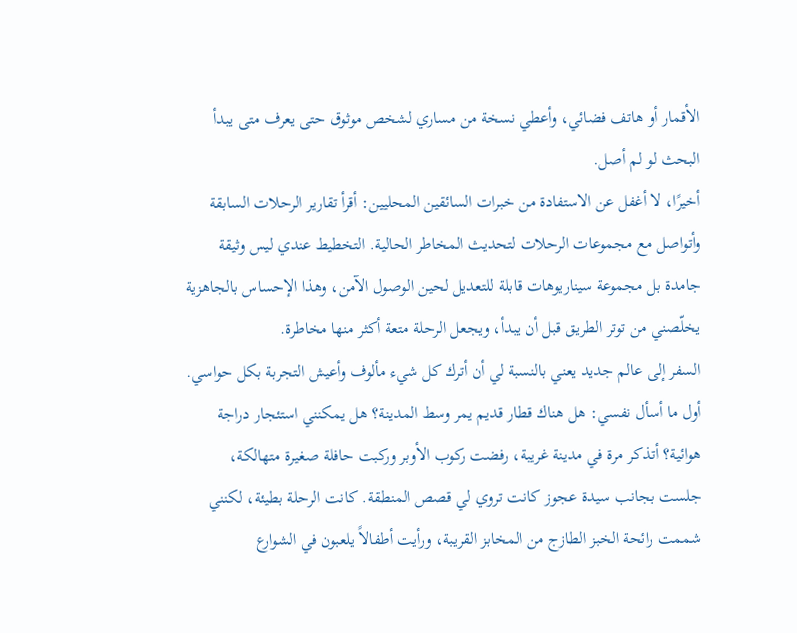الأقمار أو هاتف فضائي، وأعطي نسخة من مساري لشخص موثوق حتى يعرف متى يبدأ البحث لو لم أصل.
أخيرًا، لا أغفل عن الاستفادة من خبرات السائقين المحليين: أقرأ تقارير الرحلات السابقة وأتواصل مع مجموعات الرحلات لتحديث المخاطر الحالية. التخطيط عندي ليس وثيقة جامدة بل مجموعة سيناريوهات قابلة للتعديل لحين الوصول الآمن، وهذا الإحساس بالجاهزية يخلّصني من توتر الطريق قبل أن يبدأ، ويجعل الرحلة متعة أكثر منها مخاطرة.
السفر إلى عالم جديد يعني بالنسبة لي أن أترك كل شيء مألوف وأعيش التجربة بكل حواسي. أول ما أسأل نفسي: هل هناك قطار قديم يمر وسط المدينة؟ هل يمكنني استئجار دراجة هوائية؟ أتذكر مرة في مدينة غريبة، رفضت ركوب الأوبر وركبت حافلة صغيرة متهالكة، جلست بجانب سيدة عجوز كانت تروي لي قصص المنطقة. كانت الرحلة بطيئة، لكنني شممت رائحة الخبز الطازج من المخابز القريبة، ورأيت أطفالاً يلعبون في الشوارع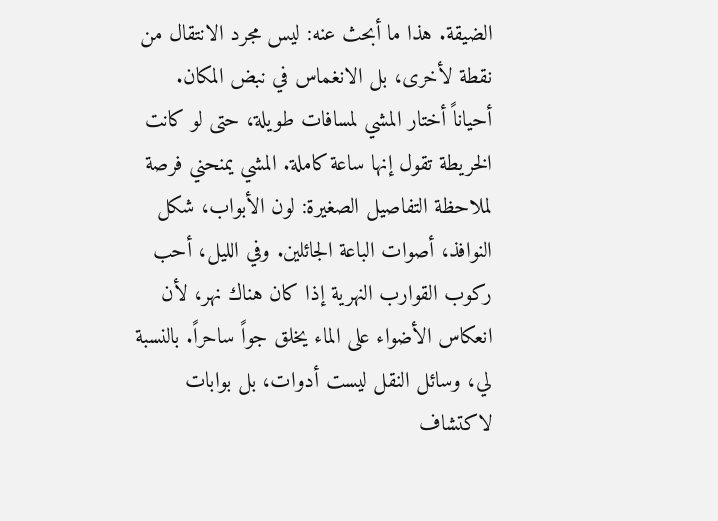الضيقة. هذا ما أبحث عنه: ليس مجرد الانتقال من نقطة لأخرى، بل الانغماس في نبض المكان.
أحياناً أختار المشي لمسافات طويلة، حتى لو كانت الخريطة تقول إنها ساعة كاملة. المشي يمنحني فرصة لملاحظة التفاصيل الصغيرة: لون الأبواب، شكل النوافذ، أصوات الباعة الجائلين. وفي الليل، أحب ركوب القوارب النهرية إذا كان هناك نهر، لأن انعكاس الأضواء على الماء يخلق جواً ساحراً. بالنسبة لي، وسائل النقل ليست أدوات، بل بوابات لاكتشاف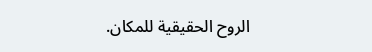الروح الحقيقية للمكان.